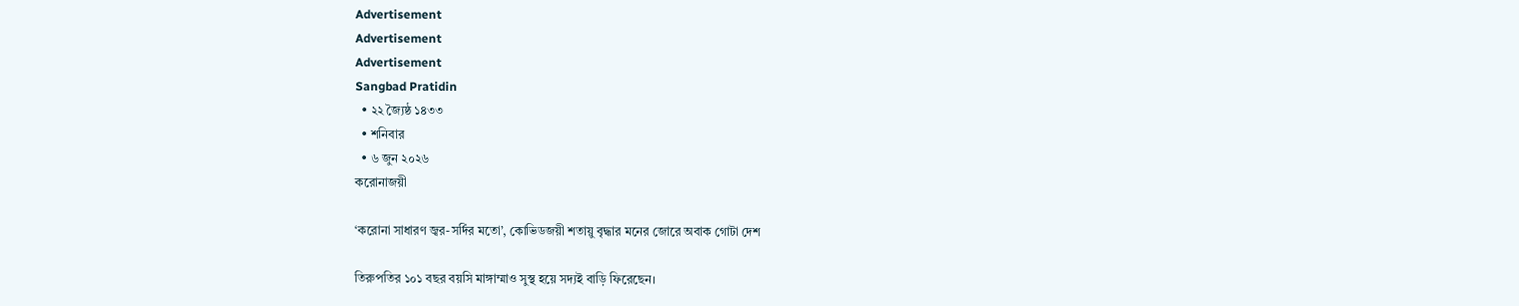Advertisement
Advertisement
Advertisement
Sangbad Pratidin
  • ২২ জ্যৈষ্ঠ ১৪৩৩
  • শনিবার
  • ৬ জুন ২০২৬
করোনাজয়ী

‘করোনা সাধারণ জ্বর-সর্দির মতো’, কোভিডজয়ী শতায়ু বৃদ্ধার মনের জোরে অবাক গোটা দেশ

তিরুপতির ১০১ বছর বয়সি মাঙ্গাম্মাও সুস্থ হয়ে সদ্যই বাড়ি ফিরেছেন।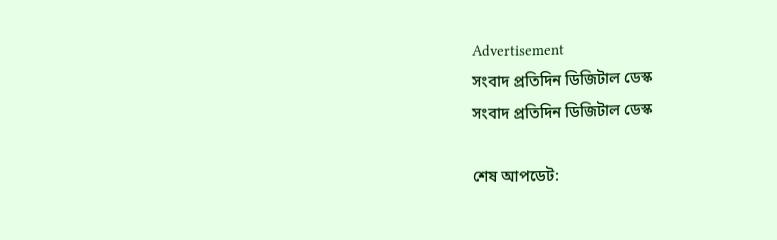Advertisement
সংবাদ প্রতিদিন ডিজিটাল ডেস্ক
সংবাদ প্রতিদিন ডিজিটাল ডেস্ক

শেষ আপডেট: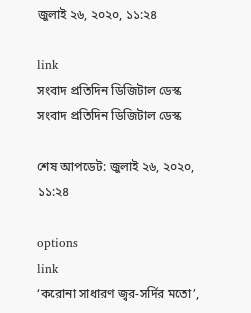জুলাই ২৬, ২০২০, ১১:২৪

link
সংবাদ প্রতিদিন ডিজিটাল ডেস্ক
সংবাদ প্রতিদিন ডিজিটাল ডেস্ক

শেষ আপডেট: জুলাই ২৬, ২০২০, ১১:২৪

options
link
‘করোনা সাধারণ জ্বর-সর্দির মতো’,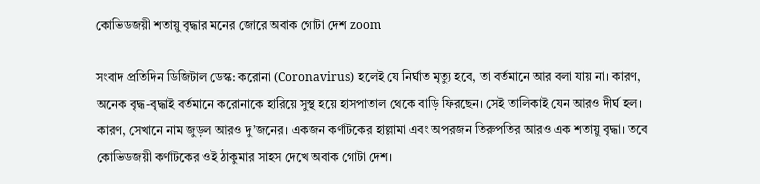কোভিডজয়ী শতায়ু বৃদ্ধার মনের জোরে অবাক গোটা দেশ zoom

সংবাদ প্রতিদিন ডিজিটাল ডেস্ক: করোনা (Coronavirus) হলেই যে নির্ঘাত মৃত্যু হবে, তা বর্তমানে আর বলা যায় না। কারণ, অনেক বৃদ্ধ-বৃদ্ধাই বর্তমানে করোনাকে হারিয়ে সুস্থ হয়ে হাসপাতাল থেকে বাড়ি ফিরছেন। সেই তালিকাই যেন আরও দীর্ঘ হল। কারণ, সেখানে নাম জুড়ল আরও দু’জনের। একজন কর্ণাটকের হাল্লামা এবং অপরজন তিরুপতির আরও এক শতায়ু বৃদ্ধা। তবে কোভিডজয়ী কর্ণাটকের ওই ঠাকুমার সাহস দেখে অবাক গোটা দেশ।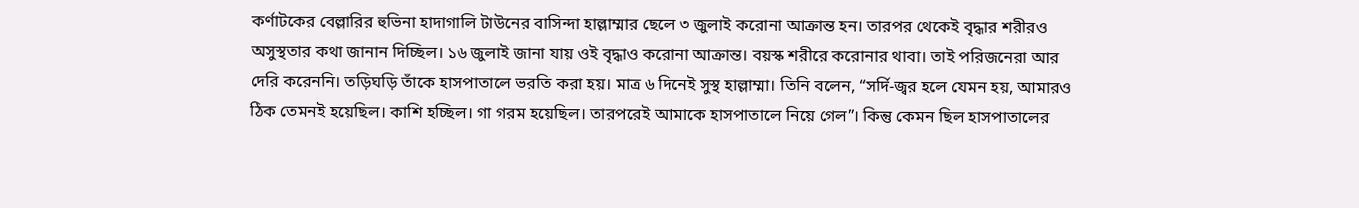কর্ণাটকের বেল্লারির হুভিনা হাদাগালি টাউনের বাসিন্দা হাল্লাম্মার ছেলে ৩ জুলাই করোনা আক্রান্ত হন। তারপর থেকেই বৃদ্ধার শরীরও অসুস্থতার কথা জানান দিচ্ছিল। ১৬ জুলাই জানা যায় ওই বৃদ্ধাও করোনা আক্রান্ত। বয়স্ক শরীরে করোনার থাবা। তাই পরিজনেরা আর দেরি করেননি। তড়িঘড়ি তাঁকে হাসপাতালে ভরতি করা হয়। মাত্র ৬ দিনেই সুস্থ হাল্লাম্মা। তিনি বলেন, “সর্দি-জ্বর হলে যেমন হয়, আমারও ঠিক তেমনই হয়েছিল। কাশি হচ্ছিল। গা গরম হয়েছিল। তারপরেই আমাকে হাসপাতালে নিয়ে গেল”। কিন্তু কেমন ছিল হাসপাতালের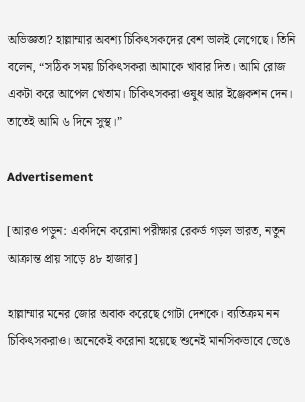অভিজ্ঞতা? হাল্লাম্মার অবশ্য চিকিৎসকদের বেশ ভালই লেগেছে। তিনি বলেন, “সঠিক সময় চিকিৎসকরা আমাকে খাবার দিত। আমি রোজ একটা করে আপেল খেতাম। চিকিৎসকরা ওষুধ আর ইঞ্জেকশন দেন। তাতেই আমি ৬ দিনে সুস্থ।”

Advertisement

[আরও পড়ুন: একদিনে করোনা পরীক্ষার রেকর্ড গড়ল ভারত, নতুন আক্রান্ত প্রায় সাড়ে ৪৮ হাজার]

হাল্লাম্মার মনের জোর অবাক করেছে গোটা দেশকে। ব্যতিক্রম নন চিকিৎসকরাও। অনেকেই করোনা হয়েছে শুনেই মানসিকভাবে ভেঙে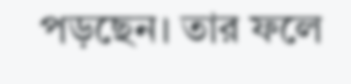পড়ছেন। তার ফলে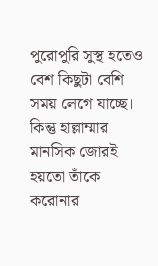পুরোপুরি সুস্থ হতেও বেশ কিছুটা বেশি সময় লেগে যাচ্ছে। কিন্তু হাল্লাম্মার মানসিক জোরই হয়তো তাঁকে করোনার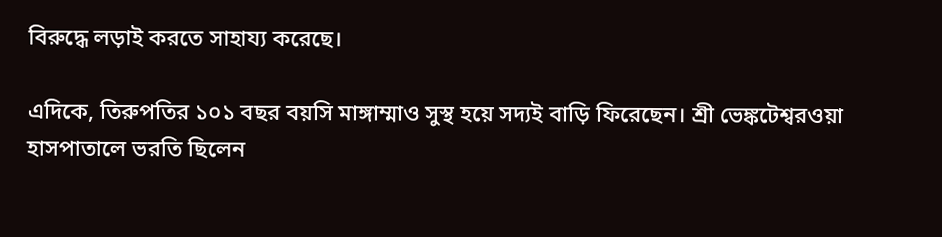বিরুদ্ধে লড়াই করতে সাহায্য করেছে।

এদিকে, তিরুপতির ১০১ বছর বয়সি মাঙ্গাম্মাও সুস্থ হয়ে সদ্যই বাড়ি ফিরেছেন। শ্রী ভেঙ্কটেশ্বরওয়া হাসপাতালে ভরতি ছিলেন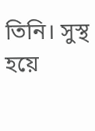তিনি। সুস্থ হয়ে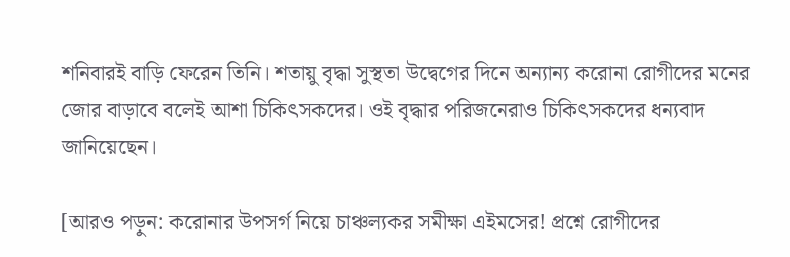শনিবারই বাড়ি ফেরেন তিনি। শতায়ু বৃদ্ধা সুস্থতা উদ্বেগের দিনে অন্যান্য করোনা রোগীদের মনের জোর বাড়াবে বলেই আশা চিকিৎসকদের। ওই বৃদ্ধার পরিজনেরাও চিকিৎসকদের ধন্যবাদ জানিয়েছেন।

[আরও পড়ুন: করোনার উপসর্গ নিয়ে চাঞ্চল্যকর সমীক্ষা এইমসের! প্রশ্নে রোগীদের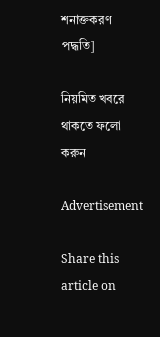শনাক্তকরণ পদ্ধতি]

নিয়মিত খবরে থাকতে ফলো করুন

Advertisement

Share this article on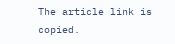The article link is copied.